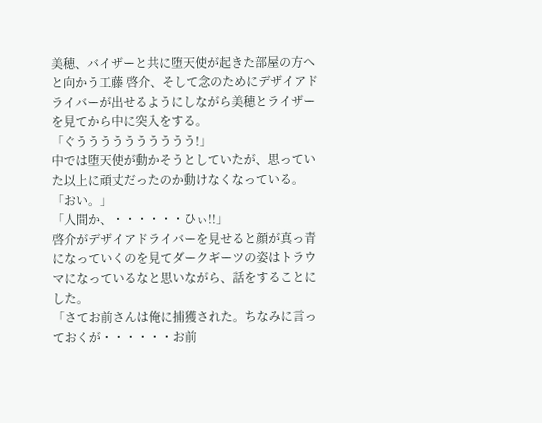美穂、バイザーと共に堕天使が起きた部屋の方へと向かう工藤 啓介、そして念のためにデザイアドライバーが出せるようにしながら美穂とライザーを見てから中に突入をする。
「ぐうううううううううう!」
中では堕天使が動かそうとしていたが、思っていた以上に頑丈だったのか動けなくなっている。
「おい。」
「人間か、・・・・・・ひぃ!!」
啓介がデザイアドライバーを見せると顔が真っ青になっていくのを見てダークギーツの姿はトラウマになっているなと思いながら、話をすることにした。
「さてお前さんは俺に捕獲された。ちなみに言っておくが・・・・・・お前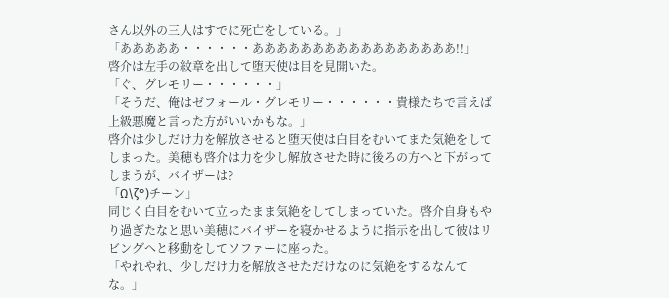さん以外の三人はすでに死亡をしている。」
「あああああ・・・・・・あああああああああああああああああ!!」
啓介は左手の紋章を出して堕天使は目を見開いた。
「ぐ、グレモリー・・・・・・」
「そうだ、俺はゼフォール・グレモリー・・・・・・貴様たちで言えば上級悪魔と言った方がいいかもな。」
啓介は少しだけ力を解放させると堕天使は白目をむいてまた気絶をしてしまった。美穂も啓介は力を少し解放させた時に後ろの方へと下がってしまうが、バイザーは?
「Ω\ζ°)チーン」
同じく白目をむいて立ったまま気絶をしてしまっていた。啓介自身もやり過ぎたなと思い美穂にバイザーを寝かせるように指示を出して彼はリビングへと移動をしてソファーに座った。
「やれやれ、少しだけ力を解放させただけなのに気絶をするなんてな。」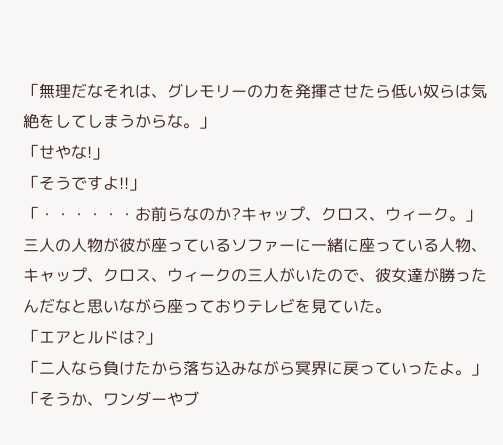「無理だなそれは、グレモリーの力を発揮させたら低い奴らは気絶をしてしまうからな。」
「せやな!」
「そうですよ!!」
「・・・・・・お前らなのか?キャップ、クロス、ウィーク。」
三人の人物が彼が座っているソファーに一緒に座っている人物、キャップ、クロス、ウィークの三人がいたので、彼女達が勝ったんだなと思いながら座っておりテレビを見ていた。
「エアとルドは?」
「二人なら負けたから落ち込みながら冥界に戻っていったよ。」
「そうか、ワンダーやブ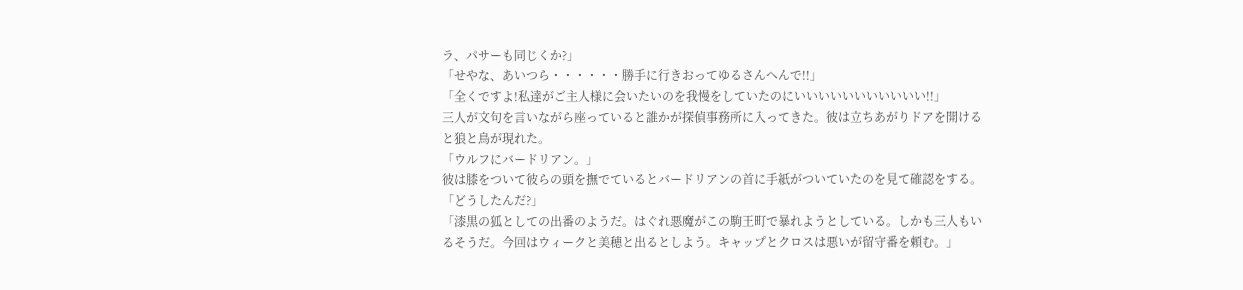ラ、パサーも同じくか?」
「せやな、あいつら・・・・・・勝手に行きおってゆるさんへんで!!」
「全くですよ!私達がご主人様に会いたいのを我慢をしていたのにいいいいいいいいいいい!!」
三人が文句を言いながら座っていると誰かが探偵事務所に入ってきた。彼は立ちあがりドアを開けると狼と鳥が現れた。
「ウルフにバードリアン。」
彼は膝をついて彼らの頭を撫でているとバードリアンの首に手紙がついていたのを見て確認をする。
「どうしたんだ?」
「漆黒の狐としての出番のようだ。はぐれ悪魔がこの駒王町で暴れようとしている。しかも三人もいるそうだ。今回はウィークと美穂と出るとしよう。キャップとクロスは悪いが留守番を頼む。」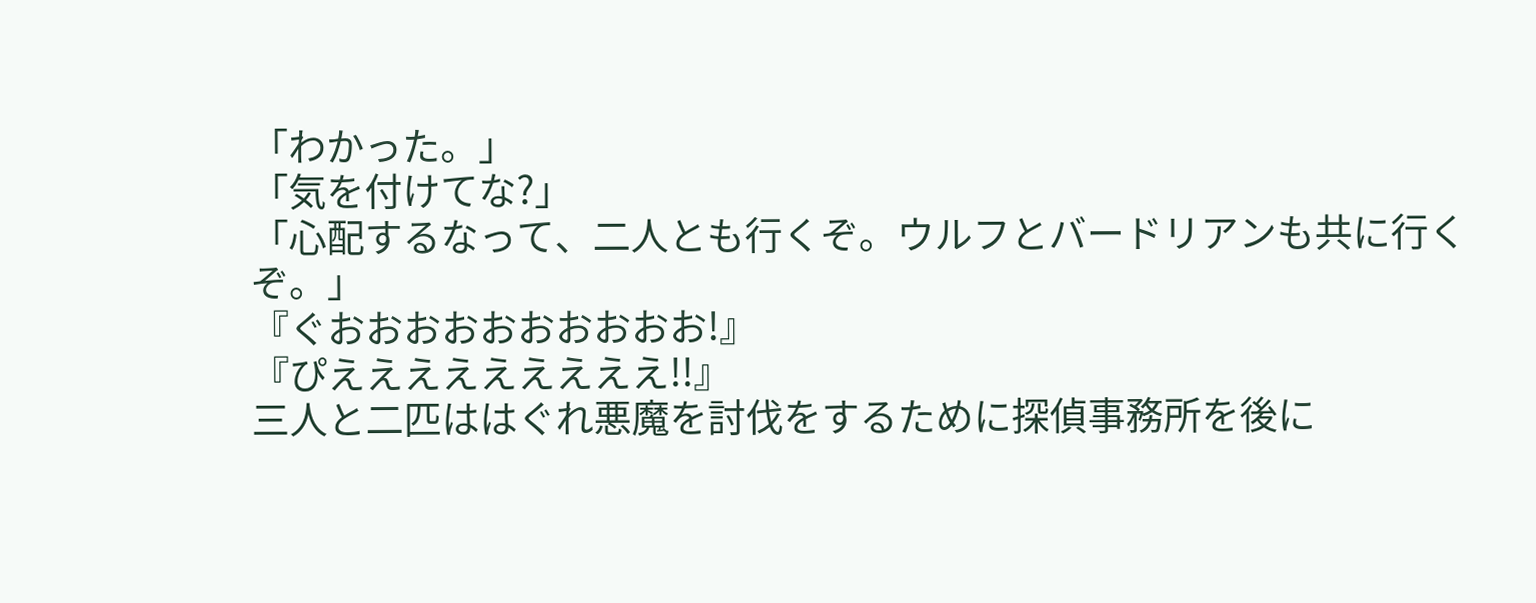「わかった。」
「気を付けてな?」
「心配するなって、二人とも行くぞ。ウルフとバードリアンも共に行くぞ。」
『ぐおおおおおおおおおお!』
『ぴえええええええええ!!』
三人と二匹ははぐれ悪魔を討伐をするために探偵事務所を後に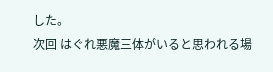した。
次回 はぐれ悪魔三体がいると思われる場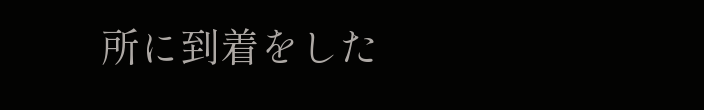所に到着をした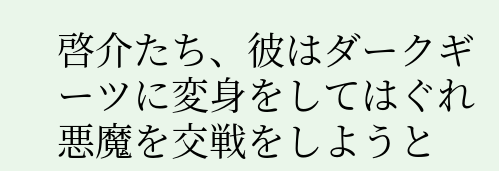啓介たち、彼はダークギーツに変身をしてはぐれ悪魔を交戦をしようと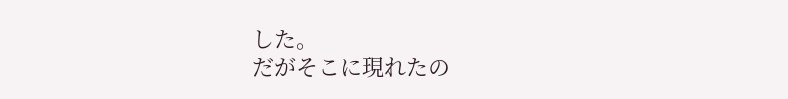した。
だがそこに現れたの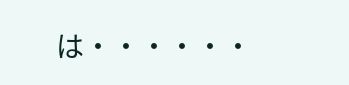は・・・・・・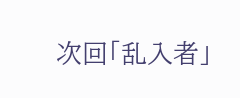次回「乱入者」